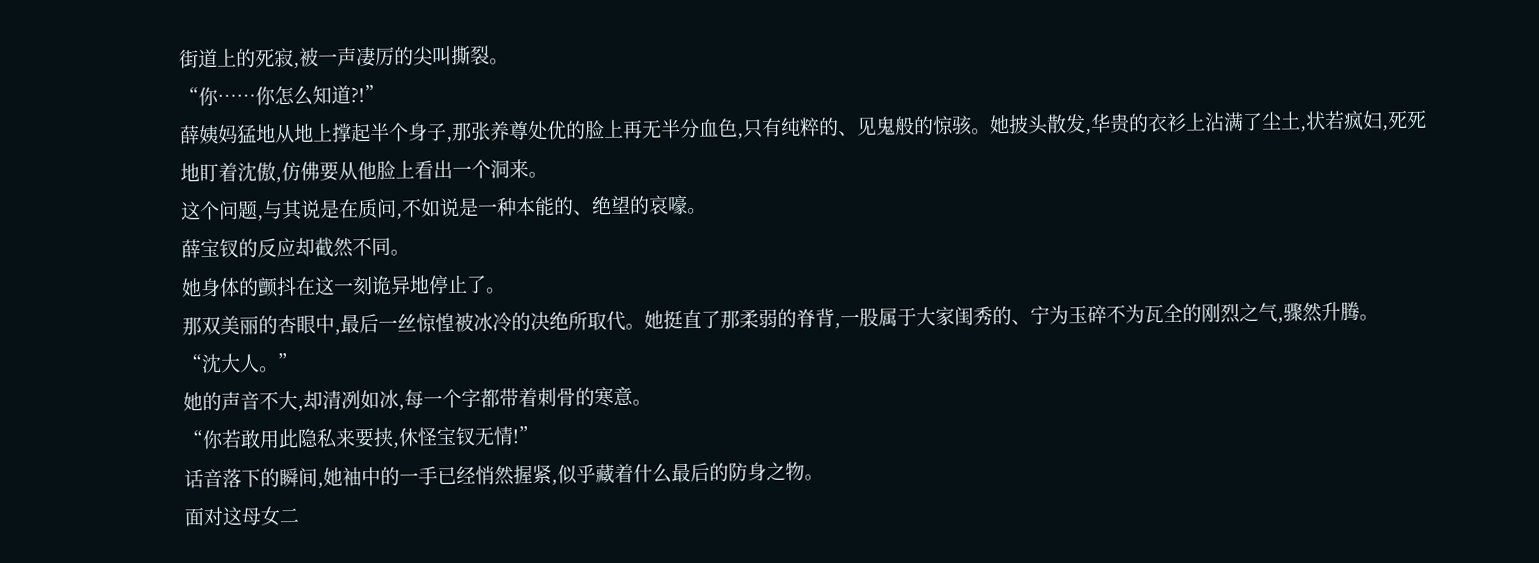街道上的死寂,被一声凄厉的尖叫撕裂。
“你……你怎么知道?!”
薛姨妈猛地从地上撑起半个身子,那张养尊处优的脸上再无半分血色,只有纯粹的、见鬼般的惊骇。她披头散发,华贵的衣衫上沾满了尘土,状若疯妇,死死地盯着沈傲,仿佛要从他脸上看出一个洞来。
这个问题,与其说是在质问,不如说是一种本能的、绝望的哀嚎。
薛宝钗的反应却截然不同。
她身体的颤抖在这一刻诡异地停止了。
那双美丽的杏眼中,最后一丝惊惶被冰冷的决绝所取代。她挺直了那柔弱的脊背,一股属于大家闺秀的、宁为玉碎不为瓦全的刚烈之气,骤然升腾。
“沈大人。”
她的声音不大,却清冽如冰,每一个字都带着刺骨的寒意。
“你若敢用此隐私来要挟,休怪宝钗无情!”
话音落下的瞬间,她袖中的一手已经悄然握紧,似乎藏着什么最后的防身之物。
面对这母女二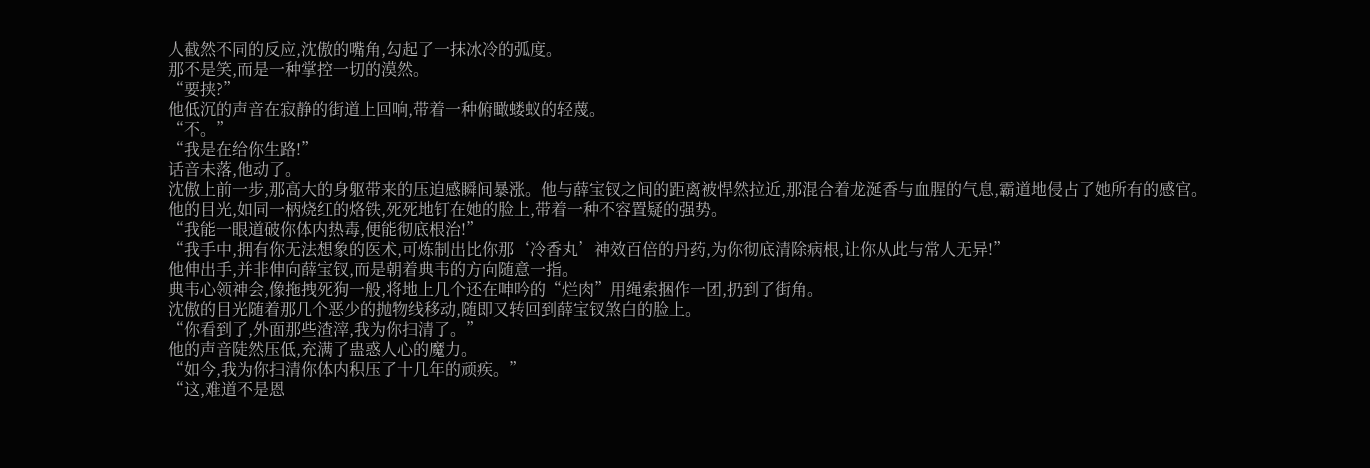人截然不同的反应,沈傲的嘴角,勾起了一抹冰冷的弧度。
那不是笑,而是一种掌控一切的漠然。
“要挟?”
他低沉的声音在寂静的街道上回响,带着一种俯瞰蝼蚁的轻蔑。
“不。”
“我是在给你生路!”
话音未落,他动了。
沈傲上前一步,那高大的身躯带来的压迫感瞬间暴涨。他与薛宝钗之间的距离被悍然拉近,那混合着龙涎香与血腥的气息,霸道地侵占了她所有的感官。
他的目光,如同一柄烧红的烙铁,死死地钉在她的脸上,带着一种不容置疑的强势。
“我能一眼道破你体内热毒,便能彻底根治!”
“我手中,拥有你无法想象的医术,可炼制出比你那‘冷香丸’神效百倍的丹药,为你彻底清除病根,让你从此与常人无异!”
他伸出手,并非伸向薛宝钗,而是朝着典韦的方向随意一指。
典韦心领神会,像拖拽死狗一般,将地上几个还在呻吟的“烂肉”用绳索捆作一团,扔到了街角。
沈傲的目光随着那几个恶少的抛物线移动,随即又转回到薛宝钗煞白的脸上。
“你看到了,外面那些渣滓,我为你扫清了。”
他的声音陡然压低,充满了蛊惑人心的魔力。
“如今,我为你扫清你体内积压了十几年的顽疾。”
“这,难道不是恩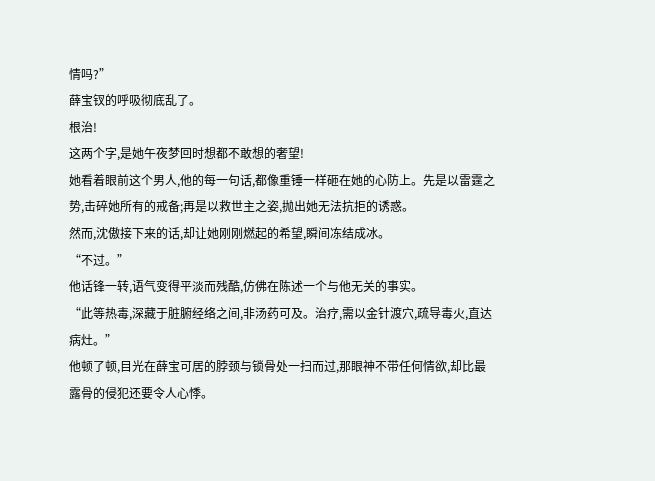情吗?”
薛宝钗的呼吸彻底乱了。
根治!
这两个字,是她午夜梦回时想都不敢想的奢望!
她看着眼前这个男人,他的每一句话,都像重锤一样砸在她的心防上。先是以雷霆之势,击碎她所有的戒备;再是以救世主之姿,抛出她无法抗拒的诱惑。
然而,沈傲接下来的话,却让她刚刚燃起的希望,瞬间冻结成冰。
“不过。”
他话锋一转,语气变得平淡而残酷,仿佛在陈述一个与他无关的事实。
“此等热毒,深藏于脏腑经络之间,非汤药可及。治疗,需以金针渡穴,疏导毒火,直达病灶。”
他顿了顿,目光在薛宝可居的脖颈与锁骨处一扫而过,那眼神不带任何情欲,却比最露骨的侵犯还要令人心悸。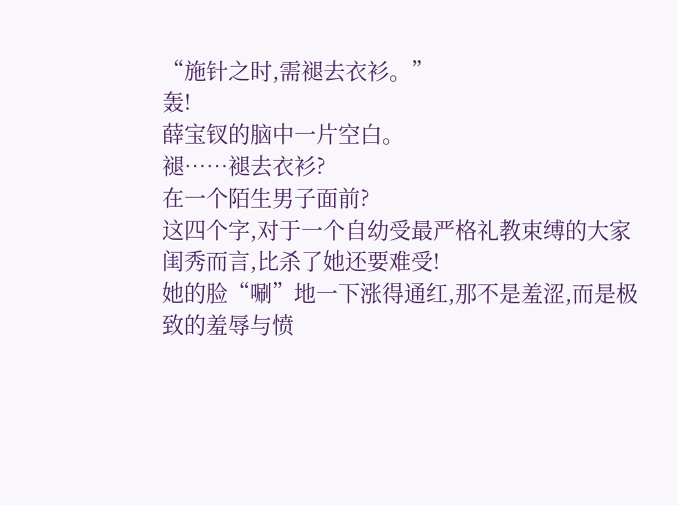“施针之时,需褪去衣衫。”
轰!
薛宝钗的脑中一片空白。
褪……褪去衣衫?
在一个陌生男子面前?
这四个字,对于一个自幼受最严格礼教束缚的大家闺秀而言,比杀了她还要难受!
她的脸“唰”地一下涨得通红,那不是羞涩,而是极致的羞辱与愤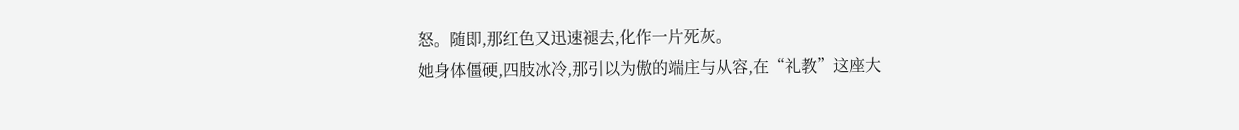怒。随即,那红色又迅速褪去,化作一片死灰。
她身体僵硬,四肢冰冷,那引以为傲的端庄与从容,在“礼教”这座大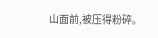山面前,被压得粉碎。